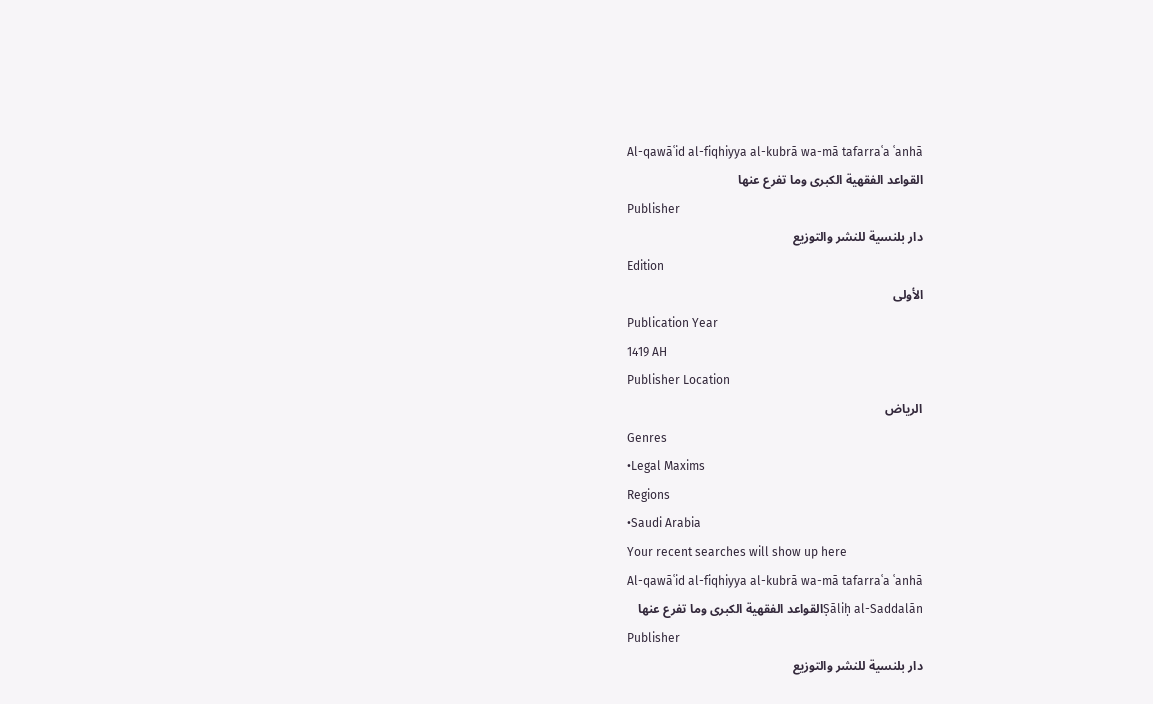Al-qawāʿid al-fiqhiyya al-kubrā wa-mā tafarraʿa ʿanhā
القواعد الفقهية الكبرى وما تفرع عنها
Publisher
دار بلنسية للنشر والتوزيع
Edition
الأولى
Publication Year
1419 AH
Publisher Location
الرياض
Genres
•Legal Maxims
Regions
•Saudi Arabia
Your recent searches will show up here
Al-qawāʿid al-fiqhiyya al-kubrā wa-mā tafarraʿa ʿanhā
Ṣāliḥ al-Saddalānالقواعد الفقهية الكبرى وما تفرع عنها
Publisher
دار بلنسية للنشر والتوزيع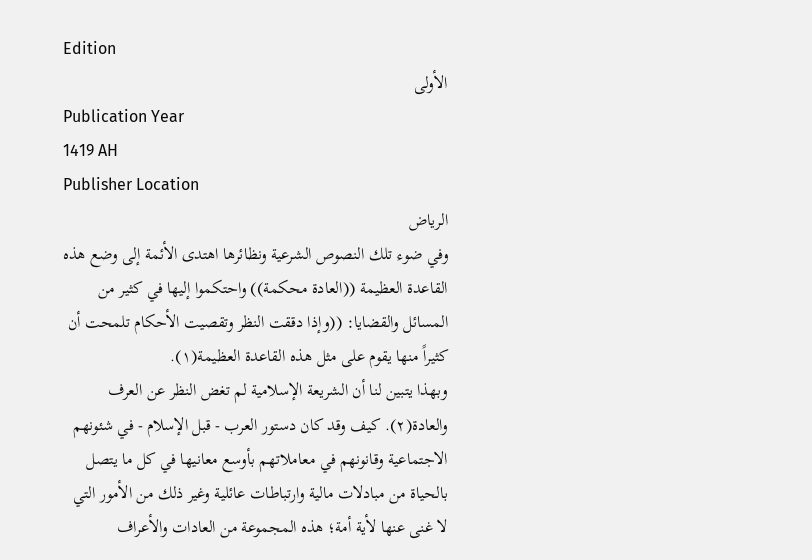Edition
الأولى
Publication Year
1419 AH
Publisher Location
الرياض
وفي ضوء تلك النصوص الشرعية ونظائرها اهتدى الأئمة إلى وضع هذه القاعدة العظيمة ((العادة محكمة)) واحتكموا إليها في كثير من المسائل والقضايا: ((وإذا دققت النظر وتقصيت الأحكام تلمحت أن كثيراً منها يقوم على مثل هذه القاعدة العظيمة(١).
وبهذا يتبين لنا أن الشريعة الإسلامية لم تغض النظر عن العرف والعادة(٢). كيف وقد كان دستور العرب - قبل الإسلام - في شئونهم الاجتماعية وقانونهم في معاملاتهم بأوسع معانيها في كل ما يتصل بالحياة من مبادلات مالية وارتباطات عائلية وغير ذلك من الأمور التي لا غنى عنها لأية أمة؛ هذه المجموعة من العادات والأعراف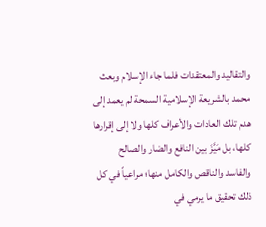والتقاليد والمعتقدات فلما جاء الإسلام وبعث محمد بالشريعة الإسلامية السمحة لم يعمد إلى هدم تلك العادات والأعراف كلها ولا إلى إقرارها كلها، بل مَيَّزَ بين النافع والضار والصالح والفاسد والناقص والكامل منها؛ مراعياً في كل ذلك تحقيق ما يرمي في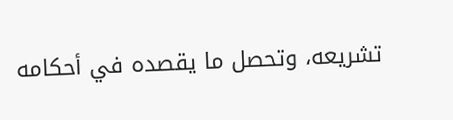تشريعه، وتحصل ما يقصده في أحكامه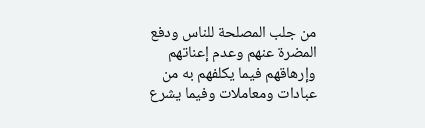من جلب المصلحة للناس ودفع المضرة عنهم وعدم إعناتهم وإرهاقهم فيما يكلفهم به من عبادات ومعاملات وفيما يشرع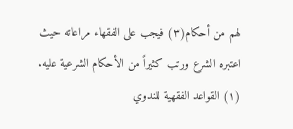لهم من أحكام(٣) فيجب على الفقهاء مراعاته حيث اعتبره الشرع ورتب كثيراً من الأحكام الشرعية عليه.
(١) القواعد الفقهية للندوي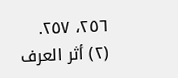٢٥٦، ٢٥٧.
(٢) أثر العرف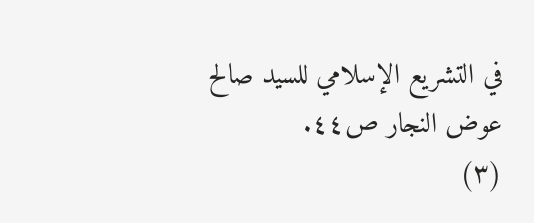في التشريع الإسلامي للسيد صالح عوض النجار ص٤٤.
(٣)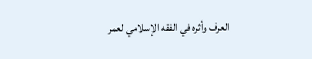العرف وأثره في الفقه الإسلامي لعمر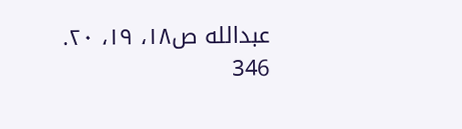عبدالله ص١٨، ١٩، ٢٠.
346